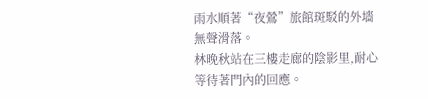雨水順著“夜鶯”旅館斑駁的外墻無聲滑落。
林晚秋站在三樓走廊的陰影里,耐心等待著門內的回應。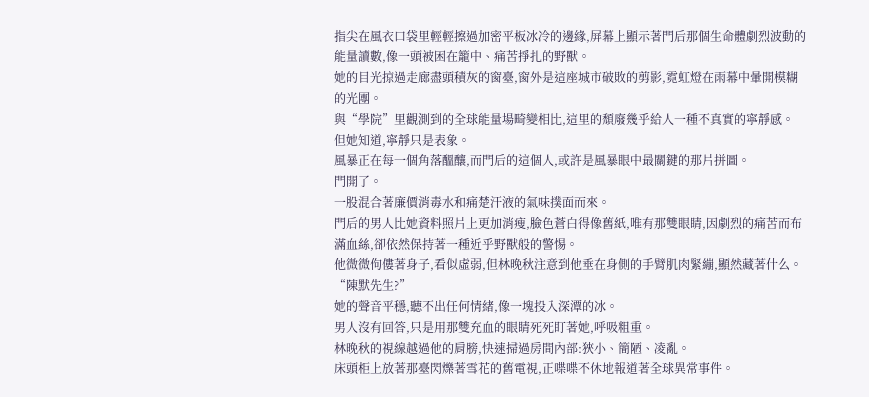指尖在風衣口袋里輕輕擦過加密平板冰冷的邊緣,屏幕上顯示著門后那個生命體劇烈波動的能量讀數,像一頭被困在籠中、痛苦掙扎的野獸。
她的目光掠過走廊盡頭積灰的窗臺,窗外是這座城市破敗的剪影,霓虹燈在雨幕中暈開模糊的光團。
與“學院”里觀測到的全球能量場畸變相比,這里的頹廢幾乎給人一種不真實的寧靜感。
但她知道,寧靜只是表象。
風暴正在每一個角落醞釀,而門后的這個人,或許是風暴眼中最關鍵的那片拼圖。
門開了。
一股混合著廉價消毒水和痛楚汗液的氣味撲面而來。
門后的男人比她資料照片上更加消瘦,臉色蒼白得像舊紙,唯有那雙眼睛,因劇烈的痛苦而布滿血絲,卻依然保持著一種近乎野獸般的警惕。
他微微佝僂著身子,看似虛弱,但林晚秋注意到他垂在身側的手臂肌肉緊繃,顯然藏著什么。
“陳默先生?”
她的聲音平穩,聽不出任何情緒,像一塊投入深潭的冰。
男人沒有回答,只是用那雙充血的眼睛死死盯著她,呼吸粗重。
林晚秋的視線越過他的肩膀,快速掃過房間內部:狹小、簡陋、凌亂。
床頭柜上放著那臺閃爍著雪花的舊電視,正喋喋不休地報道著全球異常事件。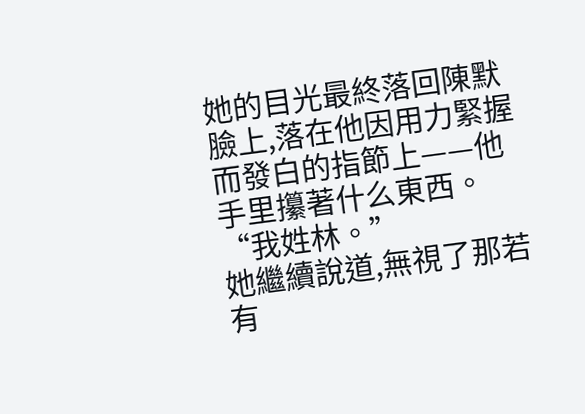她的目光最終落回陳默臉上,落在他因用力緊握而發白的指節上——他手里攥著什么東西。
“我姓林。”
她繼續說道,無視了那若有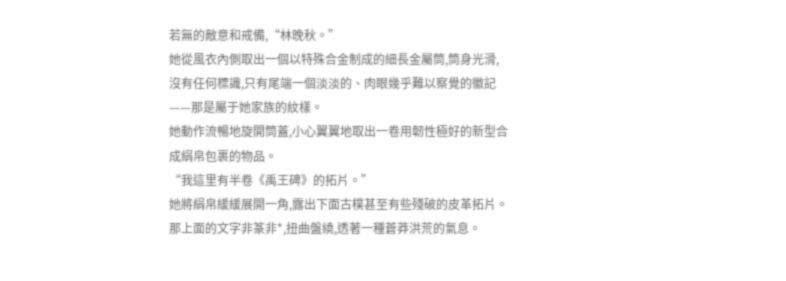若無的敵意和戒備,“林晚秋。”
她從風衣內側取出一個以特殊合金制成的細長金屬筒,筒身光滑,沒有任何標識,只有尾端一個淡淡的、肉眼幾乎難以察覺的徽記——那是屬于她家族的紋樣。
她動作流暢地旋開筒蓋,小心翼翼地取出一卷用韌性極好的新型合成絹帛包裹的物品。
“我這里有半卷《禹王碑》的拓片。”
她將絹帛緩緩展開一角,露出下面古樸甚至有些殘破的皮革拓片。
那上面的文字非篆非*,扭曲盤繞,透著一種蒼莽洪荒的氣息。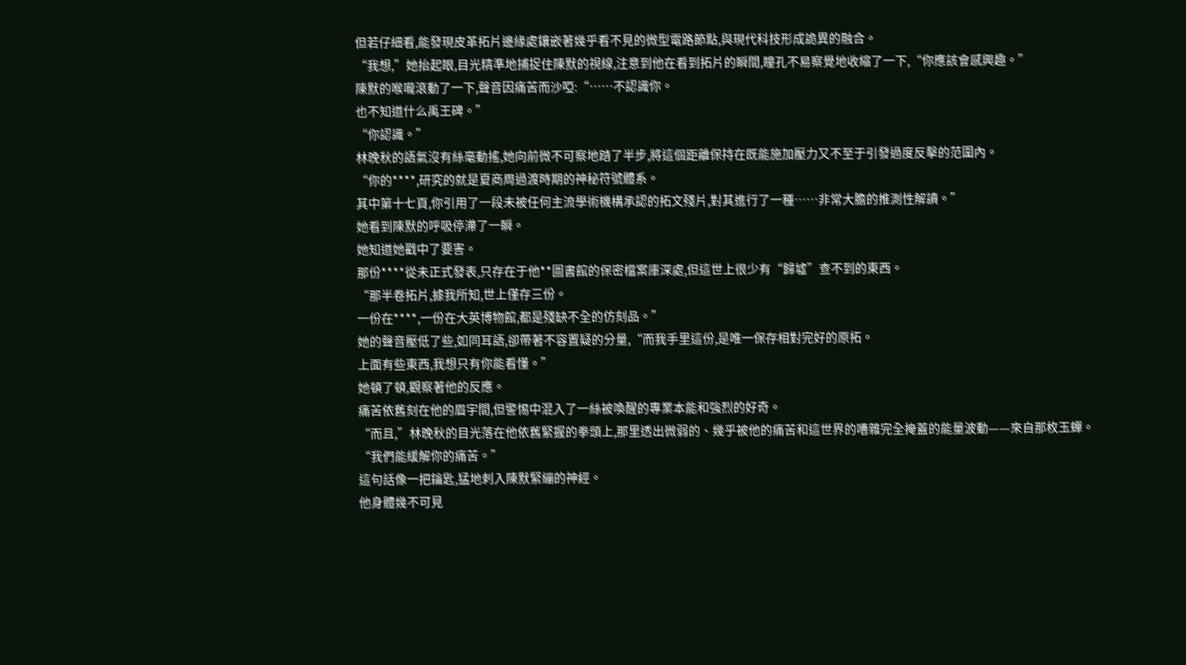但若仔細看,能發現皮革拓片邊緣處鑲嵌著幾乎看不見的微型電路節點,與現代科技形成詭異的融合。
“我想,”她抬起眼,目光精準地捕捉住陳默的視線,注意到他在看到拓片的瞬間,瞳孔不易察覺地收縮了一下,“你應該會感興趣。”
陳默的喉嚨滾動了一下,聲音因痛苦而沙啞:“……不認識你。
也不知道什么禹王碑。”
“你認識。”
林晚秋的語氣沒有絲毫動搖,她向前微不可察地踏了半步,將這個距離保持在既能施加壓力又不至于引發過度反擊的范圍內。
“你的****,研究的就是夏商周過渡時期的神秘符號體系。
其中第十七頁,你引用了一段未被任何主流學術機構承認的拓文殘片,對其進行了一種……非常大膽的推測性解讀。”
她看到陳默的呼吸停滯了一瞬。
她知道她戳中了要害。
那份****從未正式發表,只存在于他**圖書館的保密檔案庫深處,但這世上很少有“歸墟”查不到的東西。
“那半卷拓片,據我所知,世上僅存三份。
一份在****,一份在大英博物館,都是殘缺不全的仿刻品。”
她的聲音壓低了些,如同耳語,卻帶著不容置疑的分量,“而我手里這份,是唯一保存相對完好的原拓。
上面有些東西,我想只有你能看懂。”
她頓了頓,觀察著他的反應。
痛苦依舊刻在他的眉宇間,但警惕中混入了一絲被喚醒的專業本能和強烈的好奇。
“而且,”林晚秋的目光落在他依舊緊握的拳頭上,那里透出微弱的、幾乎被他的痛苦和這世界的嘈雜完全掩蓋的能量波動——來自那枚玉蟬。
“我們能緩解你的痛苦。”
這句話像一把鑰匙,猛地刺入陳默緊繃的神經。
他身體幾不可見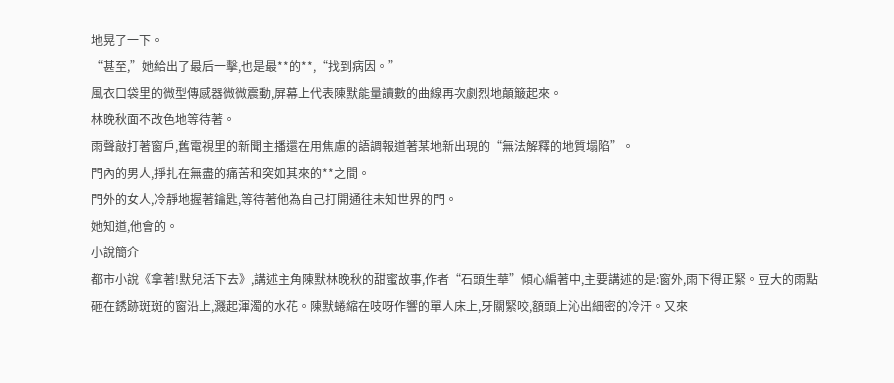地晃了一下。
“甚至,”她給出了最后一擊,也是最**的**,“找到病因。”
風衣口袋里的微型傳感器微微震動,屏幕上代表陳默能量讀數的曲線再次劇烈地顛簸起來。
林晚秋面不改色地等待著。
雨聲敲打著窗戶,舊電視里的新聞主播還在用焦慮的語調報道著某地新出現的“無法解釋的地質塌陷”。
門內的男人,掙扎在無盡的痛苦和突如其來的**之間。
門外的女人,冷靜地握著鑰匙,等待著他為自己打開通往未知世界的門。
她知道,他會的。
小說簡介
都市小說《拿著!默兒活下去》,講述主角陳默林晚秋的甜蜜故事,作者“石頭生華”傾心編著中,主要講述的是:窗外,雨下得正緊。豆大的雨點砸在銹跡斑斑的窗沿上,濺起渾濁的水花。陳默蜷縮在吱呀作響的單人床上,牙關緊咬,額頭上沁出細密的冷汗。又來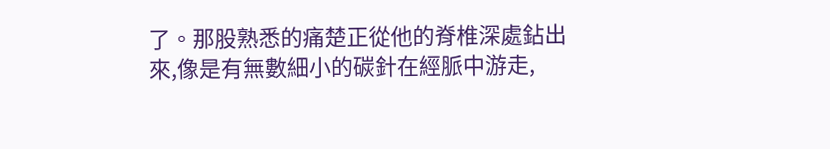了。那股熟悉的痛楚正從他的脊椎深處鉆出來,像是有無數細小的碳針在經脈中游走,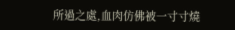所過之處,血肉仿佛被一寸寸燒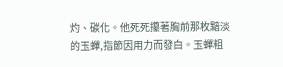灼、碳化。他死死攥著胸前那枚黯淡的玉蟬,指節因用力而發白。玉蟬粗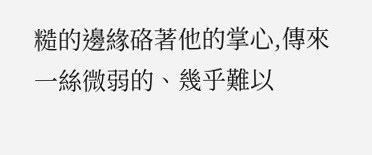糙的邊緣硌著他的掌心,傳來一絲微弱的、幾乎難以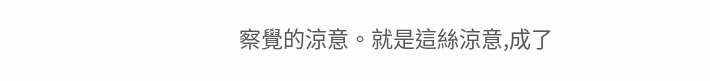察覺的涼意。就是這絲涼意,成了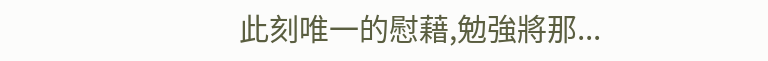此刻唯一的慰藉,勉強將那...